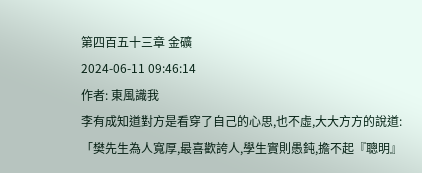第四百五十三章 金礦
2024-06-11 09:46:14
作者: 東風識我
李有成知道對方是看穿了自己的心思,也不虛,大大方方的說道:「樊先生為人寬厚,最喜歡誇人,學生實則愚鈍,擔不起『聰明』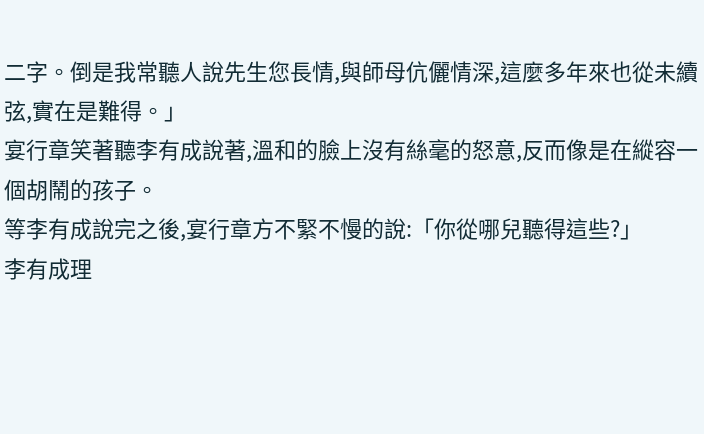二字。倒是我常聽人說先生您長情,與師母伉儷情深,這麼多年來也從未續弦,實在是難得。」
宴行章笑著聽李有成說著,溫和的臉上沒有絲毫的怒意,反而像是在縱容一個胡鬧的孩子。
等李有成說完之後,宴行章方不緊不慢的說:「你從哪兒聽得這些?」
李有成理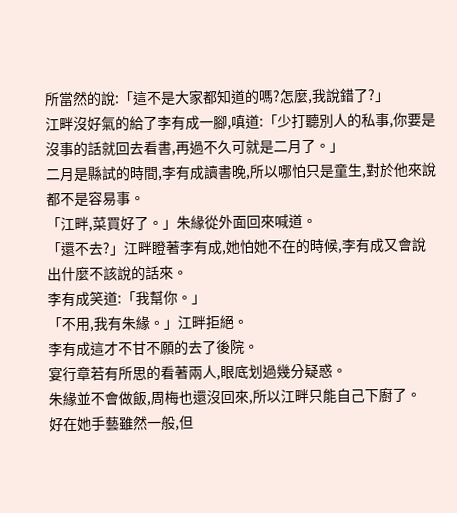所當然的說:「這不是大家都知道的嗎?怎麼,我說錯了?」
江畔沒好氣的給了李有成一腳,嗔道:「少打聽別人的私事,你要是沒事的話就回去看書,再過不久可就是二月了。」
二月是縣試的時間,李有成讀書晚,所以哪怕只是童生,對於他來說都不是容易事。
「江畔,菜買好了。」朱緣從外面回來喊道。
「還不去?」江畔瞪著李有成,她怕她不在的時候,李有成又會說出什麼不該說的話來。
李有成笑道:「我幫你。」
「不用,我有朱緣。」江畔拒絕。
李有成這才不甘不願的去了後院。
宴行章若有所思的看著兩人,眼底划過幾分疑惑。
朱緣並不會做飯,周梅也還沒回來,所以江畔只能自己下廚了。
好在她手藝雖然一般,但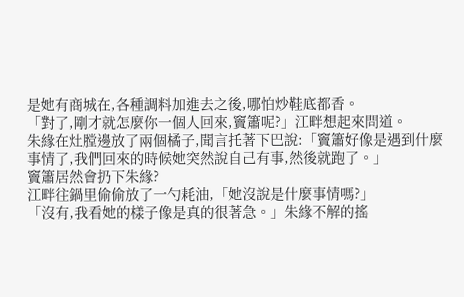是她有商城在,各種調料加進去之後,哪怕炒鞋底都香。
「對了,剛才就怎麼你一個人回來,竇簫呢?」江畔想起來問道。
朱緣在灶膛邊放了兩個橘子,聞言托著下巴說:「竇簫好像是遇到什麼事情了,我們回來的時候她突然說自己有事,然後就跑了。」
竇簫居然會扔下朱緣?
江畔往鍋里偷偷放了一勺耗油,「她沒說是什麼事情嗎?」
「沒有,我看她的樣子像是真的很著急。」朱緣不解的搖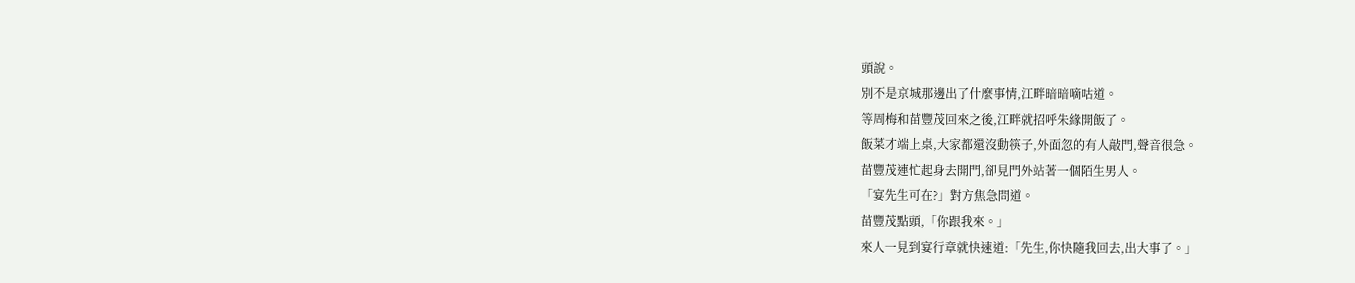頭說。
別不是京城那邊出了什麼事情,江畔暗暗嘀咕道。
等周梅和苗豐茂回來之後,江畔就招呼朱緣開飯了。
飯菜才端上桌,大家都還沒動筷子,外面忽的有人敲門,聲音很急。
苗豐茂連忙起身去開門,卻見門外站著一個陌生男人。
「宴先生可在?」對方焦急問道。
苗豐茂點頭,「你跟我來。」
來人一見到宴行章就快速道:「先生,你快隨我回去,出大事了。」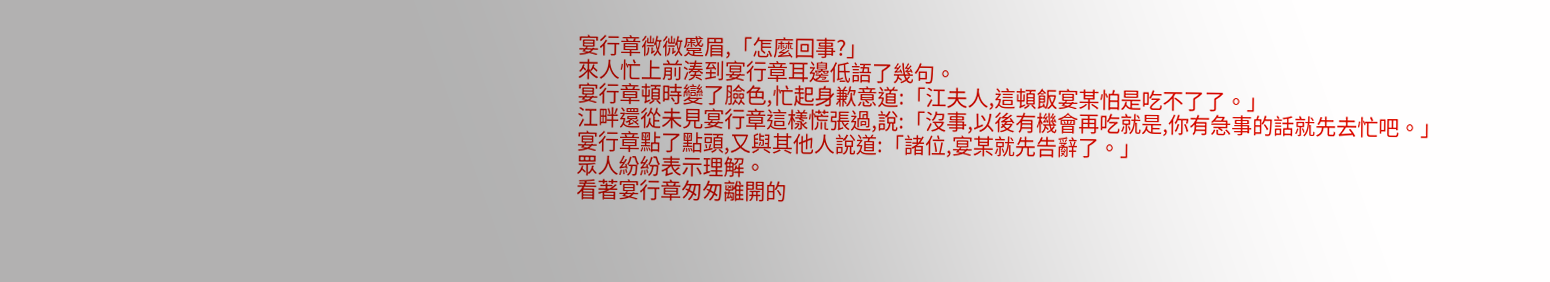宴行章微微蹙眉,「怎麼回事?」
來人忙上前湊到宴行章耳邊低語了幾句。
宴行章頓時變了臉色,忙起身歉意道:「江夫人,這頓飯宴某怕是吃不了了。」
江畔還從未見宴行章這樣慌張過,說:「沒事,以後有機會再吃就是,你有急事的話就先去忙吧。」
宴行章點了點頭,又與其他人說道:「諸位,宴某就先告辭了。」
眾人紛紛表示理解。
看著宴行章匆匆離開的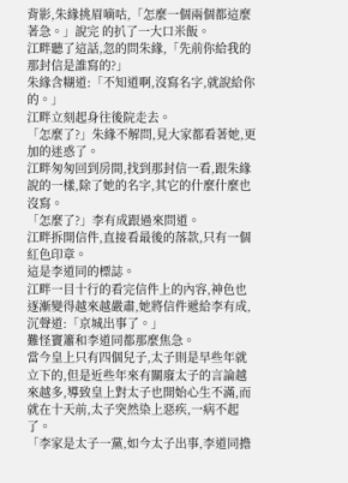背影,朱緣挑眉嘀咕,「怎麼一個兩個都這麼著急。」說完 的扒了一大口米飯。
江畔聽了這話,忽的問朱緣,「先前你給我的那封信是誰寫的?」
朱緣含糊道:「不知道啊,沒寫名字,就說給你的。」
江畔立刻起身往後院走去。
「怎麼了?」朱緣不解問,見大家都看著她,更加的迷惑了。
江畔匆匆回到房間,找到那封信一看,跟朱緣說的一樣,除了她的名字,其它的什麼什麼也沒寫。
「怎麼了?」李有成跟過來問道。
江畔拆開信件,直接看最後的落款,只有一個紅色印章。
這是李道同的標誌。
江畔一目十行的看完信件上的內容,神色也逐漸變得越來越嚴肅,她將信件遞給李有成,沉聲道:「京城出事了。」
難怪竇簫和李道同都那麼焦急。
當今皇上只有四個兒子,太子則是早些年就立下的,但是近些年來有關廢太子的言論越來越多,導致皇上對太子也開始心生不滿,而就在十天前,太子突然染上惡疾,一病不起了。
「李家是太子一黨,如今太子出事,李道同擔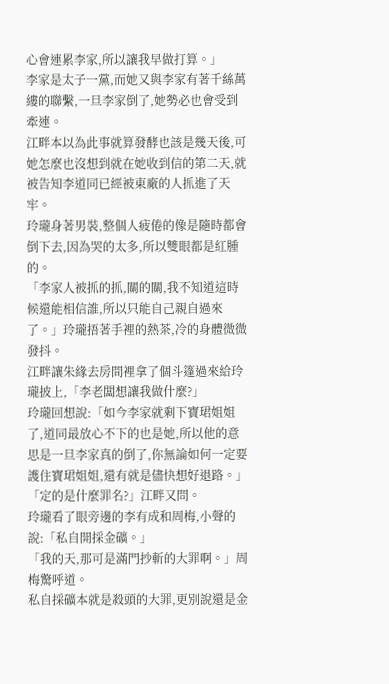心會連累李家,所以讓我早做打算。」
李家是太子一黨,而她又與李家有著千絲萬縷的聯繫,一旦李家倒了,她勢必也會受到牽連。
江畔本以為此事就算發酵也該是幾天後,可她怎麼也沒想到就在她收到信的第二天,就被告知李道同已經被東廠的人抓進了天牢。
玲瓏身著男裝,整個人疲倦的像是隨時都會倒下去,因為哭的太多,所以雙眼都是紅腫的。
「李家人被抓的抓,關的關,我不知道這時候還能相信誰,所以只能自己親自過來了。」玲瓏捂著手裡的熱茶,冷的身體微微發抖。
江畔讓朱緣去房間裡拿了個斗篷過來給玲瓏披上,「李老闆想讓我做什麼?」
玲瓏回想說:「如今李家就剩下寶珺姐姐了,道同最放心不下的也是她,所以他的意思是一旦李家真的倒了,你無論如何一定要護住寶珺姐姐,還有就是儘快想好退路。」
「定的是什麼罪名?」江畔又問。
玲瓏看了眼旁邊的李有成和周梅,小聲的說:「私自開採金礦。」
「我的天,那可是滿門抄斬的大罪啊。」周梅驚呼道。
私自採礦本就是殺頭的大罪,更別說還是金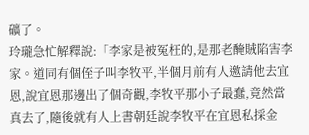礦了。
玲瓏急忙解釋說:「李家是被冤枉的,是那老醃賊陷害李家。道同有個侄子叫李牧平,半個月前有人邀請他去宜恩,說宜恩那邊出了個奇觀,李牧平那小子最蠢,竟然當真去了,隨後就有人上書朝廷說李牧平在宜恩私採金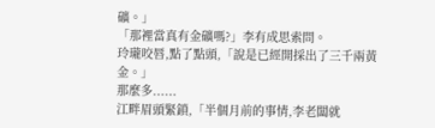礦。」
「那裡當真有金礦嗎?」李有成思索問。
玲瓏咬唇,點了點頭,「說是已經開採出了三千兩黃金。」
那麼多......
江畔眉頭緊鎖,「半個月前的事情,李老闆就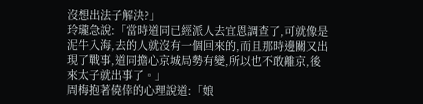沒想出法子解決?」
玲瓏急說:「當時道同已經派人去宜恩調查了,可就像是泥牛入海,去的人就沒有一個回來的,而且那時邊關又出現了戰事,道同擔心京城局勢有變,所以也不敢離京,後來太子就出事了。」
周梅抱著僥倖的心理說道:「娘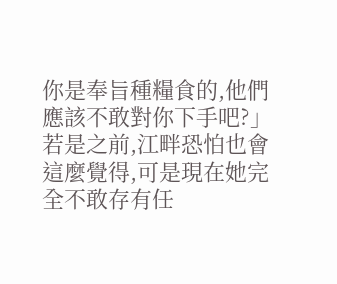你是奉旨種糧食的,他們應該不敢對你下手吧?」
若是之前,江畔恐怕也會這麼覺得,可是現在她完全不敢存有任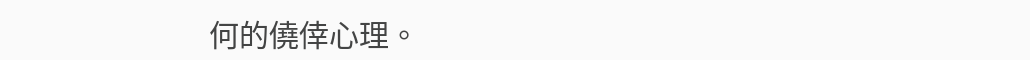何的僥倖心理。